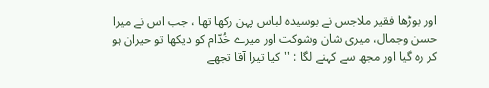اور بوڑھا فقیر ملاجس نے بوسیدہ لباس پہن رکھا تھا ، جب اس نے میرا حسن وجمال، میری شان وشوکت اور میرے خُدّام کو دیکھا تو حیران ہو کر رہ گیا اور مجھ سے کہنے لگا : ''کیا تیرا آقا تجھے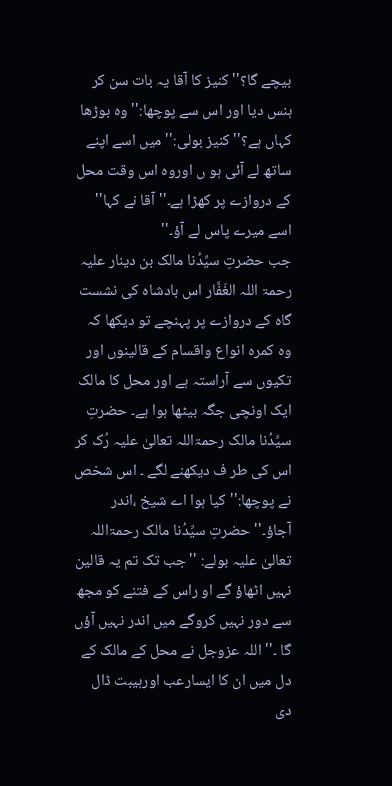بیچے گا؟'' کنیز کا آقا یہ بات سن کر ہنس دیا اور اس سے پوچھا:'' وہ بوڑھا کہاں ہے؟'' کنیز بولی:'' میں اسے اپنے ساتھ لے آئی ہو ں اوروہ اس وقت محل کے دروازے پر کھڑا ہے۔'' آقا نے کہا'' اسے میرے پاس لے آؤ۔''
جب حضرتِ سیِّدُنا مالک بن دینار علیہ رحمۃ اللہ الغَفَّار اس بادشاہ کی نشست گاہ کے دروازے پر پہنچے تو دیکھا کہ وہ کمرہ انواع واقسام کے قالینوں اور تکیوں سے آراستہ ہے اور محل کا مالک ایک اونچی جگہ بیٹھا ہوا ہے۔ حضرتِ سیِّدُنا مالک رحمۃاللہ تعالیٰ علیہ رُک کر اس کی طر ف دیکھنے لگے ۔ اس شخص نے پوچھا:''کیا ہوا اے شیخ ،اندر آجاؤ۔'' حضرتِ سیِّدُنا مالک رحمۃاللہ تعالیٰ علیہ بولے: ''جب تک تم یہ قالین نہیں اٹھاؤ گے او راس کے فتنے کو مجھ سے دور نہیں کروگے میں اندر نہیں آؤں گا ۔'' اللہ عزوجل نے محل کے مالک کے دل میں ان کا ایسارعب اورہیبت ڈال دی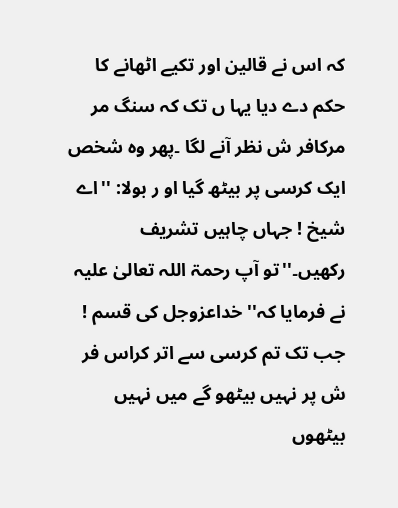کہ اس نے قالین اور تکیے اٹھانے کا حکم دے دیا یہا ں تک کہ سنگ مر مرکافر ش نظر آنے لگا ۔پھر وہ شخص ایک کرسی پر بیٹھ گیا او ر بولا: ''اے شیخ ! جہاں چاہیں تشریف رکھیں۔''تو آپ رحمۃ اللہ تعالیٰ علیہ نے فرمایا کہ'' خداعزوجل کی قسم ! جب تک تم کرسی سے اتر کراس فر ش پر نہیں بیٹھو گے میں نہیں بیٹھوں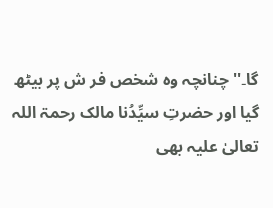گا۔'' چنانچہ وہ شخص فر ش پر بیٹھ گیا اور حضرتِ سیِّدُنا مالک رحمۃ اللہ تعالیٰ علیہ بھی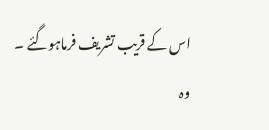اس کے قریب تشریف فرماہوگئے ۔
وہ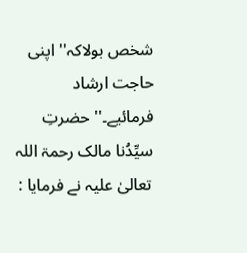شخص بولاکہ'' اپنی حاجت ارشاد فرمائیے۔'' حضرتِ سیِّدُنا مالک رحمۃ اللہ تعالیٰ علیہ نے فرمایا :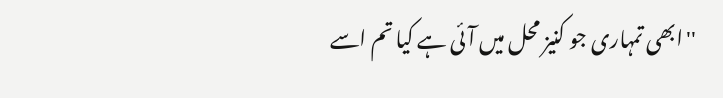''ابھی تمہاری جو کنیز محل میں آئی ہے کیا تم اسے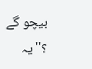بیچو گے ؟'' یہ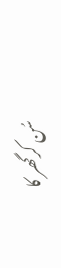سُن کرگھر کا